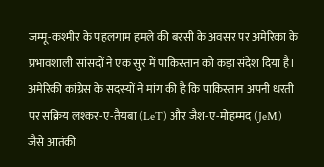जम्मू-कश्मीर के पहलगाम हमले की बरसी के अवसर पर अमेरिका के प्रभावशाली सांसदों ने एक सुर में पाकिस्तान को कड़ा संदेश दिया है। अमेरिकी कांग्रेस के सदस्यों ने मांग की है कि पाकिस्तान अपनी धरती पर सक्रिय लश्कर-ए-तैयबा (LeT) और जैश-ए-मोहम्मद (JeM) जैसे आतंकी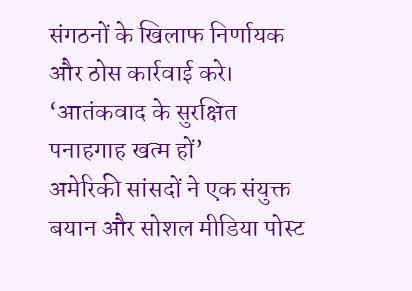संगठनों के खिलाफ निर्णायक और ठोस कार्रवाई करे।
‘आतंकवाद के सुरक्षित पनाहगाह खत्म हों’
अमेरिकी सांसदों ने एक संयुक्त बयान और सोशल मीडिया पोस्ट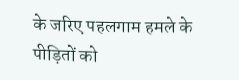के जरिए पहलगाम हमले के पीड़ितों को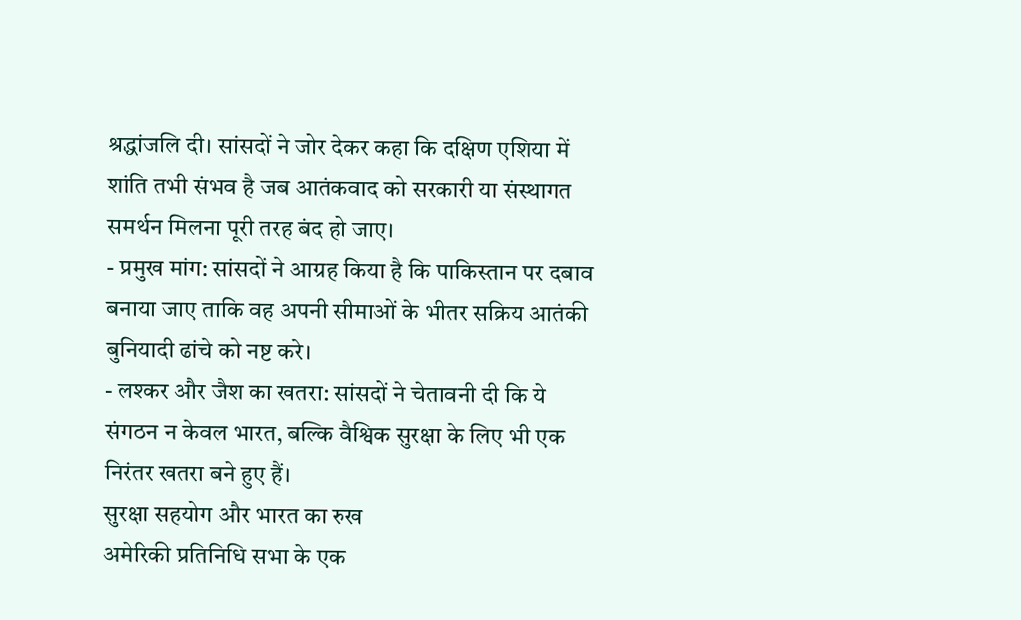श्रद्धांजलि दी। सांसदों ने जोर देकर कहा कि दक्षिण एशिया में शांति तभी संभव है जब आतंकवाद को सरकारी या संस्थागत समर्थन मिलना पूरी तरह बंद हो जाए।
- प्रमुख मांग: सांसदों ने आग्रह किया है कि पाकिस्तान पर दबाव बनाया जाए ताकि वह अपनी सीमाओं के भीतर सक्रिय आतंकी बुनियादी ढांचे को नष्ट करे।
- लश्कर और जैश का खतरा: सांसदों ने चेतावनी दी कि ये संगठन न केवल भारत, बल्कि वैश्विक सुरक्षा के लिए भी एक निरंतर खतरा बने हुए हैं।
सुरक्षा सहयोग और भारत का रुख
अमेरिकी प्रतिनिधि सभा के एक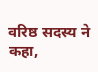वरिष्ठ सदस्य ने कहा,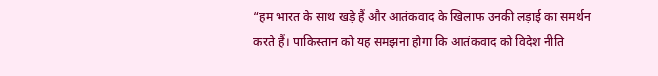“हम भारत के साथ खड़े हैं और आतंकवाद के खिलाफ उनकी लड़ाई का समर्थन करते हैं। पाकिस्तान को यह समझना होगा कि आतंकवाद को विदेश नीति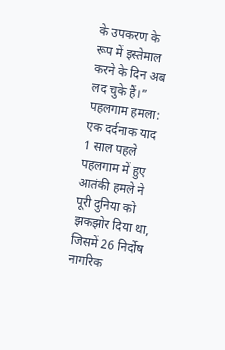के उपकरण के रूप में इस्तेमाल करने के दिन अब लद चुके हैं।”
पहलगाम हमला: एक दर्दनाक याद
1 साल पहले पहलगाम में हुए आतंकी हमले ने पूरी दुनिया को झकझोर दिया था, जिसमें 26 निर्दोष नागरिक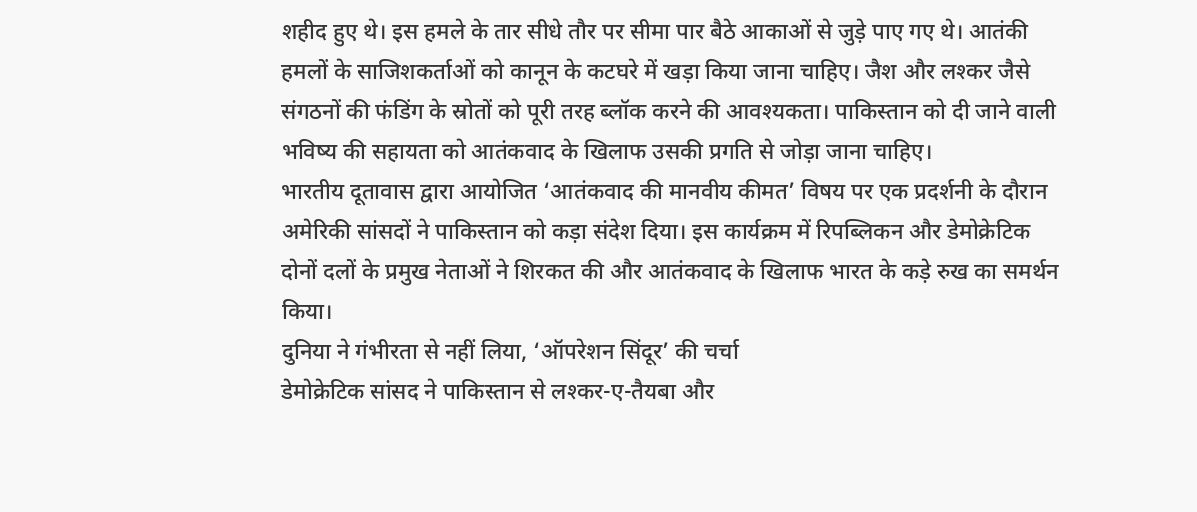शहीद हुए थे। इस हमले के तार सीधे तौर पर सीमा पार बैठे आकाओं से जुड़े पाए गए थे। आतंकी हमलों के साजिशकर्ताओं को कानून के कटघरे में खड़ा किया जाना चाहिए। जैश और लश्कर जैसे संगठनों की फंडिंग के स्रोतों को पूरी तरह ब्लॉक करने की आवश्यकता। पाकिस्तान को दी जाने वाली भविष्य की सहायता को आतंकवाद के खिलाफ उसकी प्रगति से जोड़ा जाना चाहिए।
भारतीय दूतावास द्वारा आयोजित ‘आतंकवाद की मानवीय कीमत’ विषय पर एक प्रदर्शनी के दौरान अमेरिकी सांसदों ने पाकिस्तान को कड़ा संदेश दिया। इस कार्यक्रम में रिपब्लिकन और डेमोक्रेटिक दोनों दलों के प्रमुख नेताओं ने शिरकत की और आतंकवाद के खिलाफ भारत के कड़े रुख का समर्थन किया।
दुनिया ने गंभीरता से नहीं लिया, ‘ऑपरेशन सिंदूर’ की चर्चा
डेमोक्रेटिक सांसद ने पाकिस्तान से लश्कर-ए-तैयबा और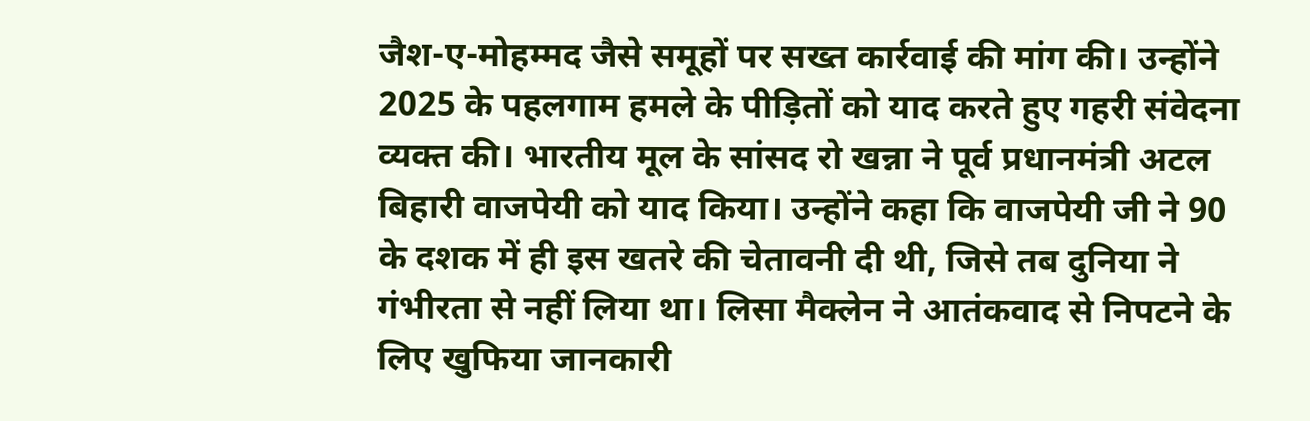जैश-ए-मोहम्मद जैसे समूहों पर सख्त कार्रवाई की मांग की। उन्होंने 2025 के पहलगाम हमले के पीड़ितों को याद करते हुए गहरी संवेदना व्यक्त की। भारतीय मूल के सांसद रो खन्ना ने पूर्व प्रधानमंत्री अटल बिहारी वाजपेयी को याद किया। उन्होंने कहा कि वाजपेयी जी ने 90 के दशक में ही इस खतरे की चेतावनी दी थी, जिसे तब दुनिया ने गंभीरता से नहीं लिया था। लिसा मैक्लेन ने आतंकवाद से निपटने के लिए खुफिया जानकारी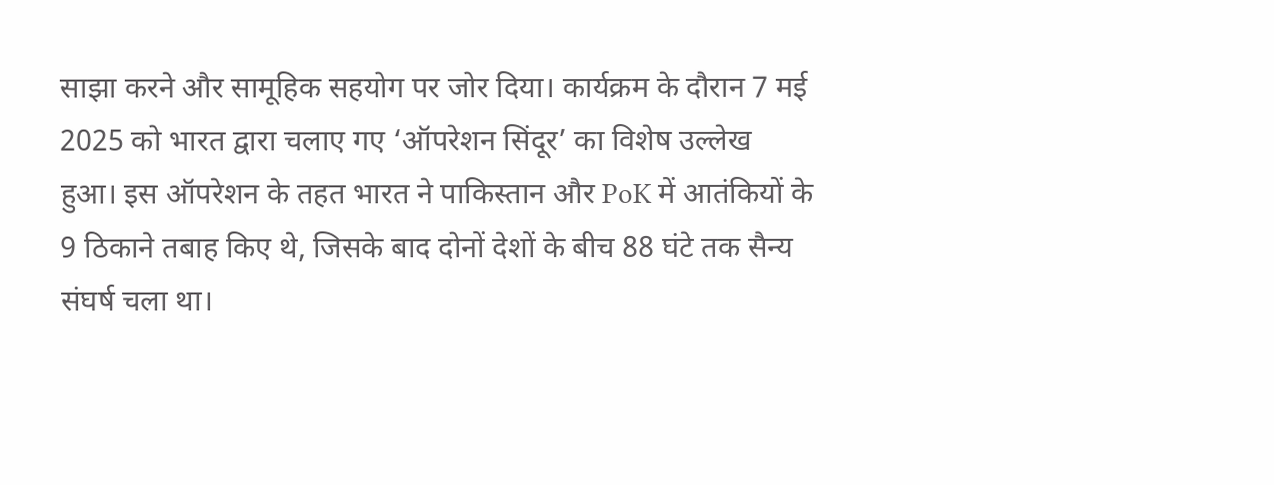साझा करने और सामूहिक सहयोग पर जोर दिया। कार्यक्रम के दौरान 7 मई 2025 को भारत द्वारा चलाए गए ‘ऑपरेशन सिंदूर’ का विशेष उल्लेख हुआ। इस ऑपरेशन के तहत भारत ने पाकिस्तान और PoK में आतंकियों के 9 ठिकाने तबाह किए थे, जिसके बाद दोनों देशों के बीच 88 घंटे तक सैन्य संघर्ष चला था।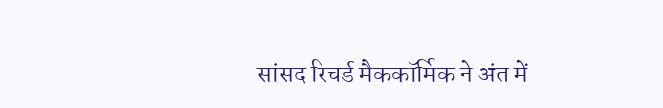सांसद रिचर्ड मैककॉर्मिक ने अंत में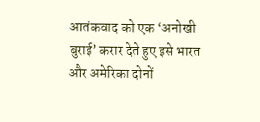आतंकवाद को एक ‘अनोखी बुराई’ करार देते हुए इसे भारत और अमेरिका दोनों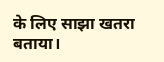के लिए साझा खतरा बताया।